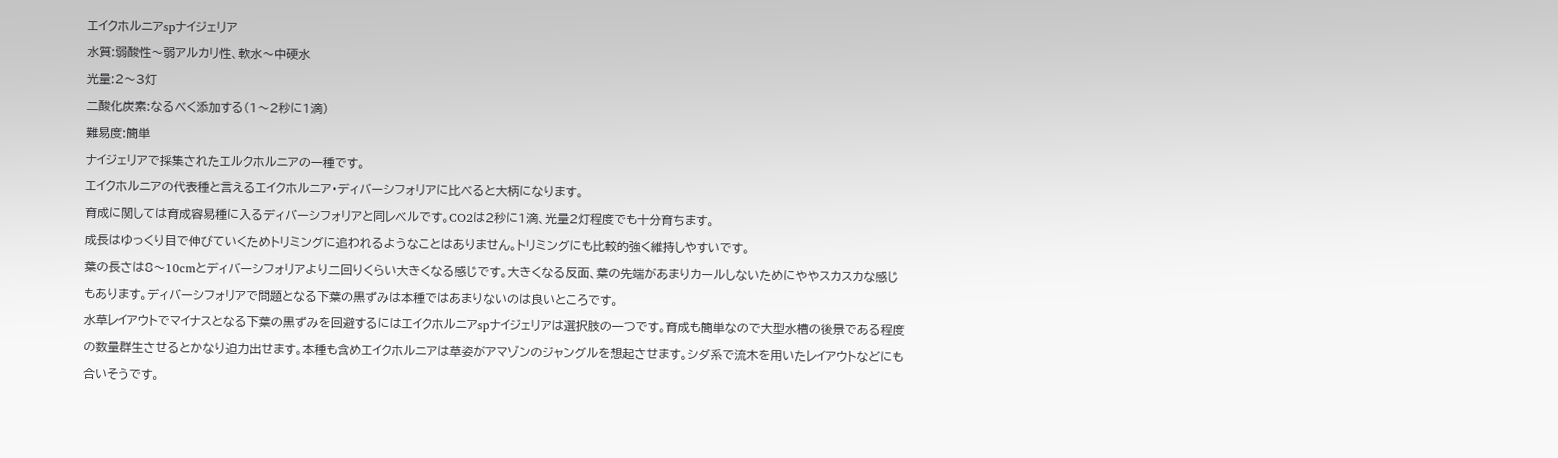エイクホルニアspナイジェリア
水質:弱酸性〜弱アルカリ性、軟水〜中硬水
光量:2〜3灯
二酸化炭素:なるべく添加する(1〜2秒に1滴)
難易度:簡単
ナイジェリアで採集されたエルクホルニアの一種です。
エイクホルニアの代表種と言えるエイクホルニア・ディバーシフォリアに比べると大柄になります。
育成に関しては育成容易種に入るディバーシフォリアと同レベルです。CO2は2秒に1滴、光量2灯程度でも十分育ちます。
成長はゆっくり目で伸びていくためトリミングに追われるようなことはありません。トリミングにも比較的強く維持しやすいです。
葉の長さは8〜10cmとディバーシフォリアより二回りくらい大きくなる感じです。大きくなる反面、葉の先端があまりカールしないためにややスカスカな感じもあります。ディバーシフォリアで問題となる下葉の黒ずみは本種ではあまりないのは良いところです。
水草レイアウトでマイナスとなる下葉の黒ずみを回避するにはエイクホルニアspナイジェリアは選択肢の一つです。育成も簡単なので大型水槽の後景である程度の数量群生させるとかなり迫力出せます。本種も含めエイクホルニアは草姿がアマゾンのジャングルを想起させます。シダ系で流木を用いたレイアウトなどにも合いそうです。